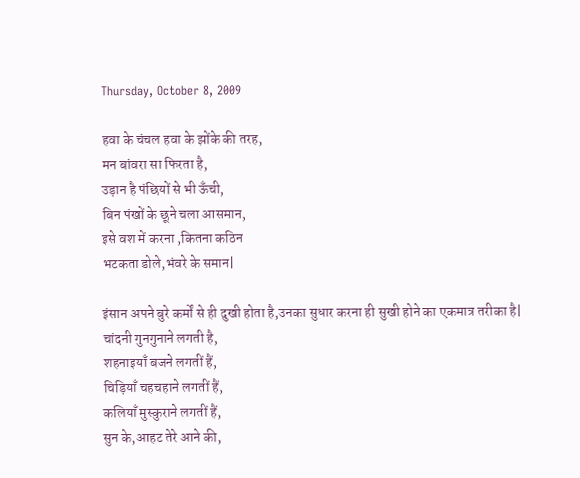Thursday, October 8, 2009

हवा के चंचल हवा के झोंके की तरह,
मन बांवरा सा फिरता है,
उड़ान है पंछियों से भी ऊँची,
बिन पंखों के छूने चला आसमान,
इसे वश में करना ,कितना कठिन
भटकता डोले,भंवरे के समान|

इंसान अपने बुरे कर्मों से ही दुखी होता है,उनका सुधार करना ही सुखी होने का एकमात्र तरीका है|
चांदनी गुनगुनाने लगती है,
शहनाइयाँ बजने लगतीं हैं,
चिड़ियाँ चहचहाने लगतीं हैं,
कलियाँ मुस्कुराने लगतीं हैं,
सुन के,आहट तेरे आने की,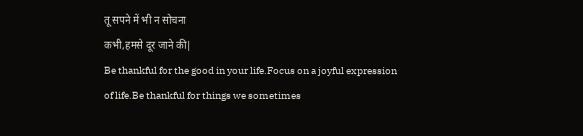तू सपने में भी न सोचना
कभी,हमसे दूर जाने की|
Be thankful for the good in your life.Focus on a joyful expression of life.Be thankful for things we sometimes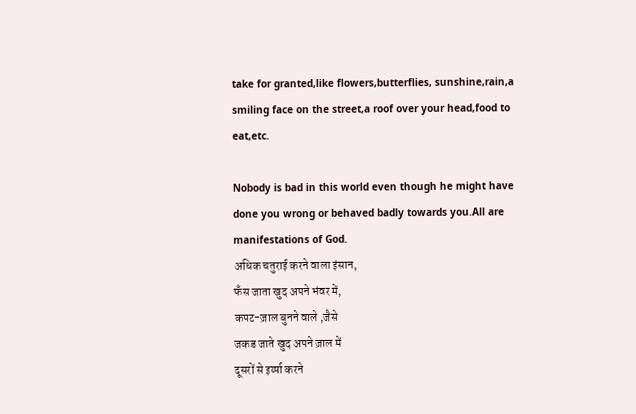take for granted,like flowers,butterflies, sunshine,rain,a smiling face on the street,a roof over your head,food to eat,etc.

Nobody is bad in this world even though he might have done you wrong or behaved badly towards you.All are manifestations of God.
अधिक चतुराई करने वाला इंसान,
फँस जाता खुद अपने भंवर में,
कपट-ज़ाल बुनने वाले ,जैसे
जकड जाते खुद अपने ज़ाल में
दूसरों से इर्य्षा करने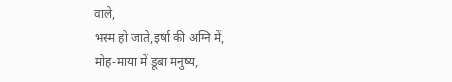वाले,
भस्म हो जाते,इर्षा की अग्नि में,
मोह-माया में डूबा मनुष्य,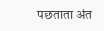पछताता अंत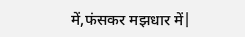में,फंसकर मझधार में|